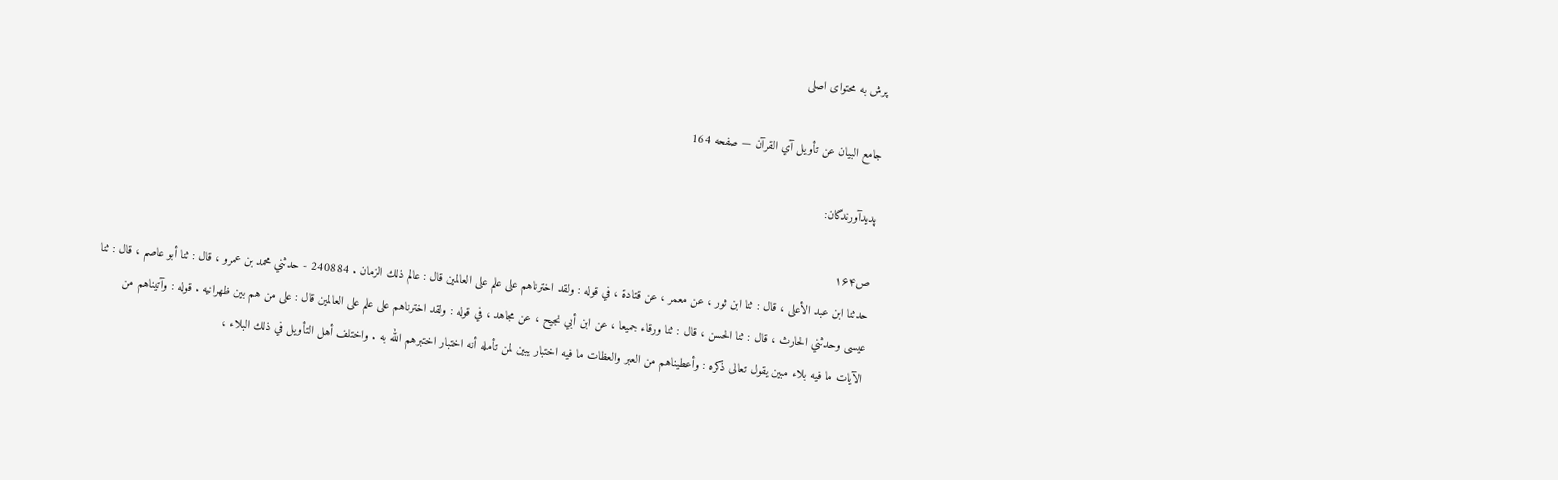پرش به محتوای اصلی

جامع البيان عن تأويل آي القرآن — صفحه 164

پدیدآورندگان:

ص۱۶۴
حدثنا ابن عبد الأعلى ، قال : ثنا ابن ثور ، عن معمر ، عن قتادة ، في قوله : ولقد اخترناهم على علم على العالمين قال : عالم ذلك الزمان . 240884 - حدثني محمد بن عمرو ، قال : ثنا أبو عاصم ، قال : ثنا عيسى وحدثني الحارث ، قال : ثنا الحسن ، قال : ثنا ورقاء جميعا ، عن ابن أبي نجيح ، عن مجاهد ، في قوله : ولقد اخترناهم على علم على العالمين قال : على من هم بين ظهرانيه . قوله : وآتيناهم من الآيات ما فيه بلاء مبين يقول تعالى ذكره : وأعطيناهم من العبر والعظات ما فيه اختبار يبين لمن تأمله أنه اختبار اختبرهم الله به . واختلف أهل التأويل في ذلك البلاء ،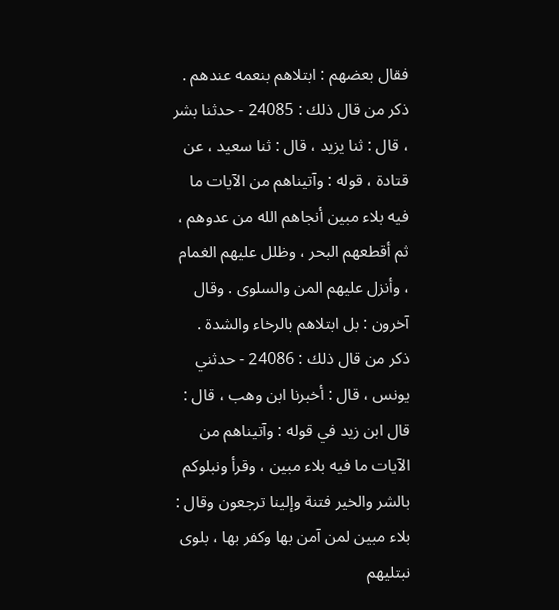فقال بعضهم : ابتلاهم بنعمه عندهم . ذكر من قال ذلك : 24085 - حدثنا بشر ، قال : ثنا يزيد ، قال : ثنا سعيد ، عن قتادة ، قوله : وآتيناهم من الآيات ما فيه بلاء مبين أنجاهم الله من عدوهم ، ثم أقطعهم البحر ، وظلل عليهم الغمام ، وأنزل عليهم المن والسلوى . وقال آخرون : بل ابتلاهم بالرخاء والشدة . ذكر من قال ذلك : 24086 - حدثني يونس ، قال : أخبرنا ابن وهب ، قال : قال ابن زيد في قوله : وآتيناهم من الآيات ما فيه بلاء مبين ، وقرأ ونبلوكم بالشر والخير فتنة وإلينا ترجعون وقال : بلاء مبين لمن آمن بها وكفر بها ، بلوى نبتليهم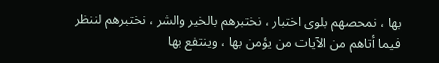بها ، نمحصهم بلوى اختبار ، نختبرهم بالخير والشر ، نختبرهم لننظر فيما أتاهم من الآيات من يؤمن بها ، وينتفع بها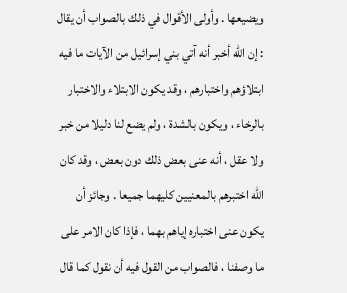ويضيعها . وأولى الأقوال في ذلك بالصواب أن يقال : إن الله أخبر أنه آتي بني إسرائيل من الآيات ما فيه ابتلاؤهم واختبارهم ، وقد يكون الابتلاء والاختبار بالرخاء ، ويكون بالشدة ، ولم يضع لنا دليلا من خبر ولا عقل ، أنه عنى بعض ذلك دون بعض ، وقد كان الله اختبرهم بالمعنيين كليهما جميعا . وجائز أن يكون عنى اختباره إياهم بهما ، فإذا كان الامر على ما وصفنا ، فالصواب من القول فيه أن نقول كما قال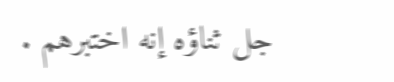جل ثناؤه إنه اختبرهم .